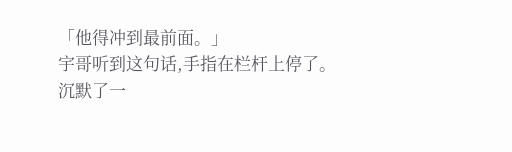「他得冲到最前面。」
宇哥听到这句话,手指在栏杆上停了。
沉默了一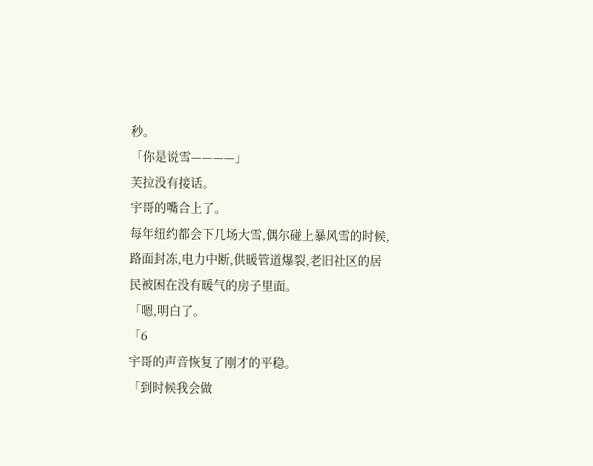秒。
「你是说雪————」
芙拉没有接话。
宇哥的嘴合上了。
每年纽约都会下几场大雪,偶尔碰上暴风雪的时候,路面封冻,电力中断,供暖管道爆裂,老旧社区的居民被困在没有暖气的房子里面。
「嗯,明白了。
「6
宇哥的声音恢复了刚才的平稳。
「到时候我会做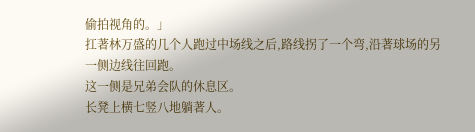偷拍视角的。」
扛著林万盛的几个人跑过中场线之后,路线拐了一个弯,沿著球场的另一侧边线往回跑。
这一侧是兄弟会队的休息区。
长凳上横七竖八地躺著人。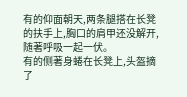有的仰面朝天,两条腿搭在长凳的扶手上,胸口的肩甲还没解开,随著呼吸一起一伏。
有的侧著身蜷在长凳上,头盔摘了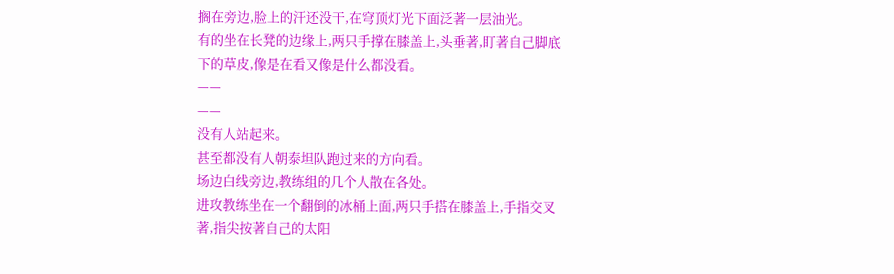搁在旁边,脸上的汗还没干,在穹顶灯光下面泛著一层油光。
有的坐在长凳的边缘上,两只手撑在膝盖上,头垂著,盯著自己脚底下的草皮,像是在看又像是什么都没看。
——
——
没有人站起来。
甚至都没有人朝泰坦队跑过来的方向看。
场边白线旁边,教练组的几个人散在各处。
进攻教练坐在一个翻倒的冰桶上面,两只手搭在膝盖上,手指交叉著,指尖按著自己的太阳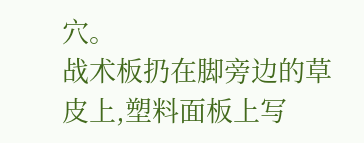穴。
战术板扔在脚旁边的草皮上,塑料面板上写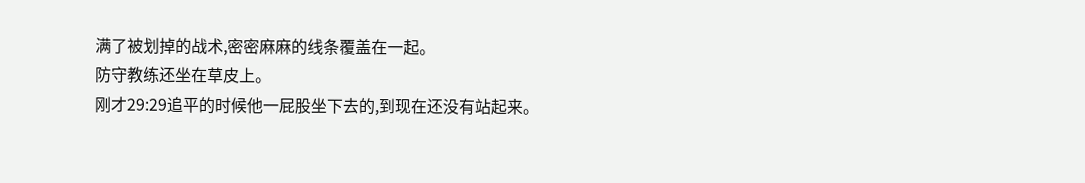满了被划掉的战术,密密麻麻的线条覆盖在一起。
防守教练还坐在草皮上。
刚才29:29追平的时候他一屁股坐下去的,到现在还没有站起来。